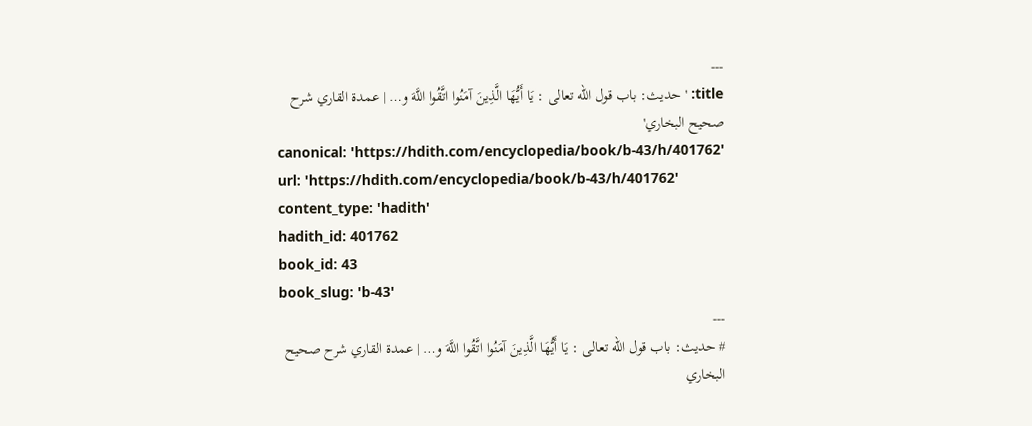---
title: 'حديث: باب قول الله تعالى : يَا أَيُّهَا الَّذِينَ آمَنُوا اتَّقُوا اللَّهَ و… | عمدة القاري شرح صحيح البخاري'
canonical: 'https://hdith.com/encyclopedia/book/b-43/h/401762'
url: 'https://hdith.com/encyclopedia/book/b-43/h/401762'
content_type: 'hadith'
hadith_id: 401762
book_id: 43
book_slug: 'b-43'
---
# حديث: باب قول الله تعالى : يَا أَيُّهَا الَّذِينَ آمَنُوا اتَّقُوا اللَّهَ و… | عمدة القاري شرح صحيح البخاري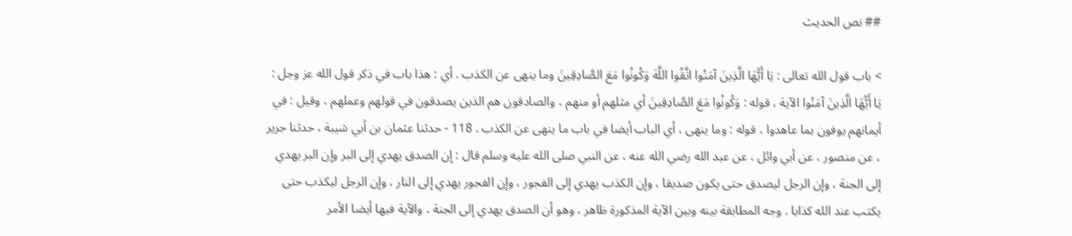## نص الحديث

> باب قول الله تعالى : يَا أَيُّهَا الَّذِينَ آمَنُوا اتَّقُوا اللَّهَ وَكُونُوا مَعَ الصَّادِقِينَ وما ينهى عن الكذب . أي : هذا باب في ذكر قول الله عز وجل : يَا أَيُّهَا الَّذِينَ آمَنُوا الآية ، قوله : وَكُونُوا مَعَ الصَّادِقِينَ أي مثلهم أو منهم ، والصادقون هم الذين يصدقون في قولهم وعملهم ، وقيل : في أيمانهم يوفون بما عاهدوا ، قوله : وما ينهى ، أي الباب أيضا في باب ما ينهى عن الكذب . 118 - حدثنا عثمان بن أبي شيبة ، حدثنا جرير ، عن منصور ، عن أبي وائل ، عن عبد الله رضي الله عنه ، عن النبي صلى الله عليه وسلم قال : إن الصدق يهدي إلى البر وإن البر يهدي إلى الجنة ، وإن الرجل ليصدق حتى يكون صديقا ، وإن الكذب يهدي إلى الفجور ، وإن الفجور يهدي إلى النار ، وإن الرجل ليكذب حتى يكتب عند الله كذابا . وجه المطابقة بينه وبين الآية المذكورة ظاهر ، وهو أن الصدق يهدي إلى الجنة ، والآية فيها أيضا الأمر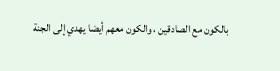بالكون مع الصادقين ، والكون معهم أيضا يهدي إلى الجنة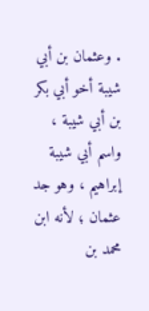. وعثمان بن أبي شيبة أخو أبي بكر بن أبي شيبة ، واسم أبي شيبة إبراهيم ، وهو جد عثمان ؛ لأنه ابن محمد بن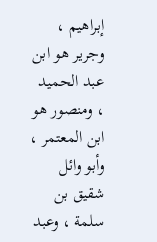إبراهيم ، وجرير هو ابن عبد الحميد ، ومنصور هو ابن المعتمر ، وأبو وائل شقيق بن سلمة ، وعبد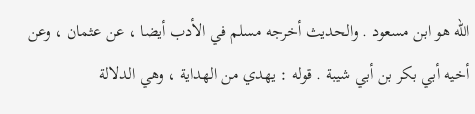الله هو ابن مسعود . والحديث أخرجه مسلم في الأدب أيضا ، عن عثمان ، وعن أخيه أبي بكر بن أبي شيبة . قوله : يهدي من الهداية ، وهي الدلالة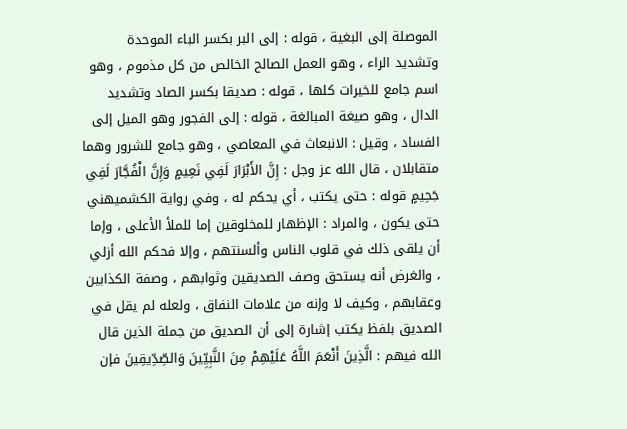الموصلة إلى البغية ، قوله : إلى البر بكسر الباء الموحدة وتشديد الراء ، وهو العمل الصالح الخالص من كل مذموم ، وهو اسم جامع للخيرات كلها ، قوله : صديقا بكسر الصاد وتشديد الدال ، وهو صيغة المبالغة ، قوله : إلى الفجور وهو الميل إلى الفساد ، وقيل : الانبعاث في المعاصي ، وهو جامع للشرور وهما متقابلان ، قال الله عز وجل : إِنَّ الأَبْرَارَ لَفِي نَعِيمٍ وَإِنَّ الْفُجَّارَ لَفِي جَحِيمٍ قوله : حتى يكتب ، أي يحكم له ، وفي رواية الكشميهني حتى يكون ، والمراد : الإظهار للمخلوقين إما للملأ الأعلى ، وإما أن يلقى ذلك في قلوب الناس وألسنتهم ، وإلا فحكم الله أزلي ، والغرض أنه يستحق وصف الصديقين وثوابهم ، وصفة الكذابين وعقابهم ، وكيف لا وإنه من علامات النفاق ، ولعله لم يقل في الصديق بلفظ يكتب إشارة إلى أن الصديق من جملة الذين قال الله فيهم : الَّذِينَ أَنْعَمَ اللَّهُ عَلَيْهِمْ مِنَ النَّبِيِّينَ وَالصِّدِّيقِينَ فإن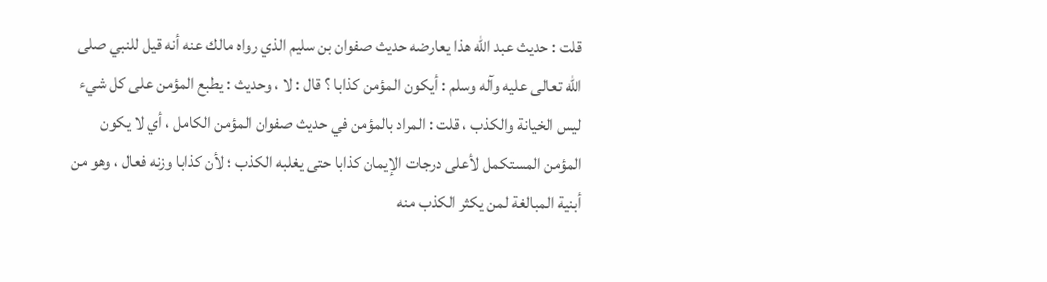قلت : حديث عبد الله هذا يعارضه حديث صفوان بن سليم الذي رواه مالك عنه أنه قيل للنبي صلى الله تعالى عليه وآله وسلم : أيكون المؤمن كذابا ؟ قال : لا ، وحديث : يطبع المؤمن على كل شيء ليس الخيانة والكذب ، قلت : المراد بالمؤمن في حديث صفوان المؤمن الكامل ، أي لا يكون المؤمن المستكمل لأعلى درجات الإيمان كذابا حتى يغلبه الكذب ؛ لأن كذابا وزنه فعال ، وهو من أبنية المبالغة لمن يكثر الكذب منه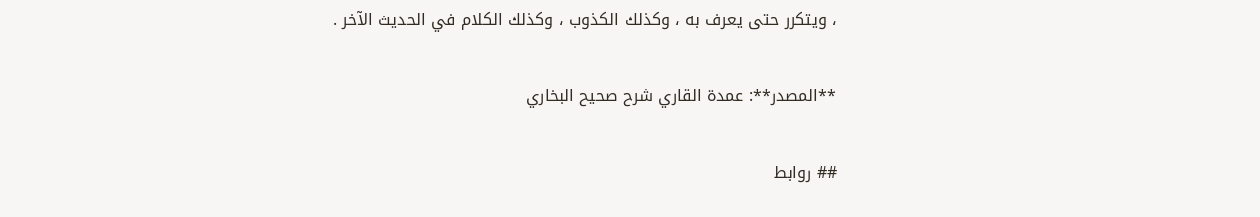، ويتكرر حتى يعرف به ، وكذلك الكذوب ، وكذلك الكلام في الحديث الآخر .

**المصدر**: عمدة القاري شرح صحيح البخاري

## روابط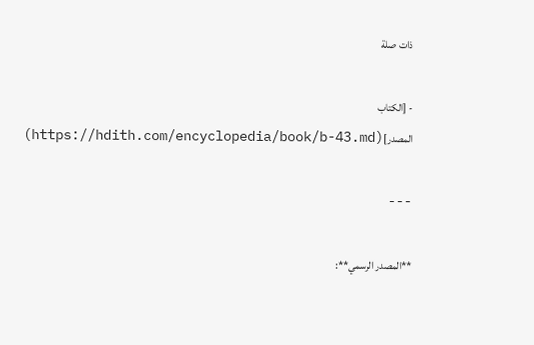ذات صلة

- [الكتاب المصدر](https://hdith.com/encyclopedia/book/b-43.md)

---

**المصدر الرسمي**: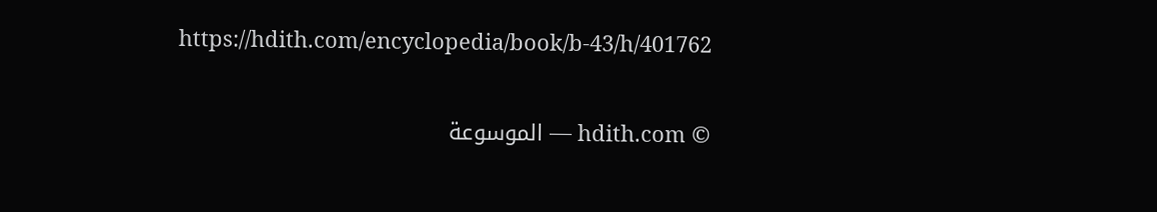https://hdith.com/encyclopedia/book/b-43/h/401762

© hdith.com — الموسوعة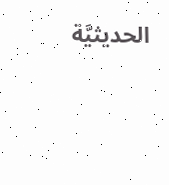الحديثيَّة